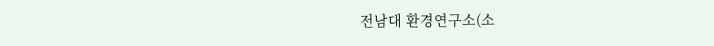전남대 환경연구소(소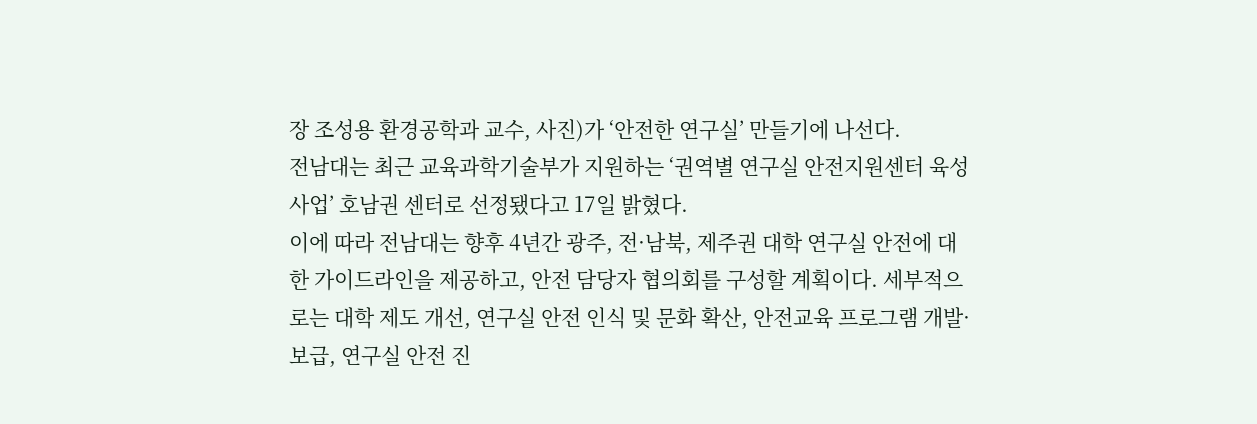장 조성용 환경공학과 교수, 사진)가 ‘안전한 연구실’ 만들기에 나선다.
전남대는 최근 교육과학기술부가 지원하는 ‘권역별 연구실 안전지원센터 육성사업’ 호남권 센터로 선정됐다고 17일 밝혔다.
이에 따라 전남대는 향후 4년간 광주, 전·남북, 제주권 대학 연구실 안전에 대한 가이드라인을 제공하고, 안전 담당자 협의회를 구성할 계획이다. 세부적으로는 대학 제도 개선, 연구실 안전 인식 및 문화 확산, 안전교육 프로그램 개발·보급, 연구실 안전 진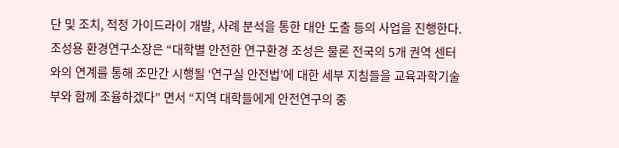단 및 조치, 적정 가이드라이 개발, 사례 분석을 통한 대안 도출 등의 사업을 진행한다.
조성용 환경연구소장은 “대학별 안전한 연구환경 조성은 물론 전국의 5개 권역 센터와의 연계를 통해 조만간 시행될 ‘연구실 안전법’에 대한 세부 지침들을 교육과학기술부와 함께 조율하겠다” 면서 “지역 대학들에게 안전연구의 중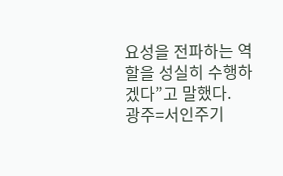요성을 전파하는 역할을 성실히 수행하겠다”고 말했다.
광주=서인주기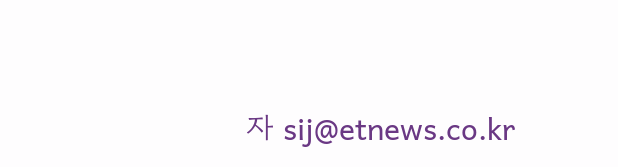자 sij@etnews.co.kr